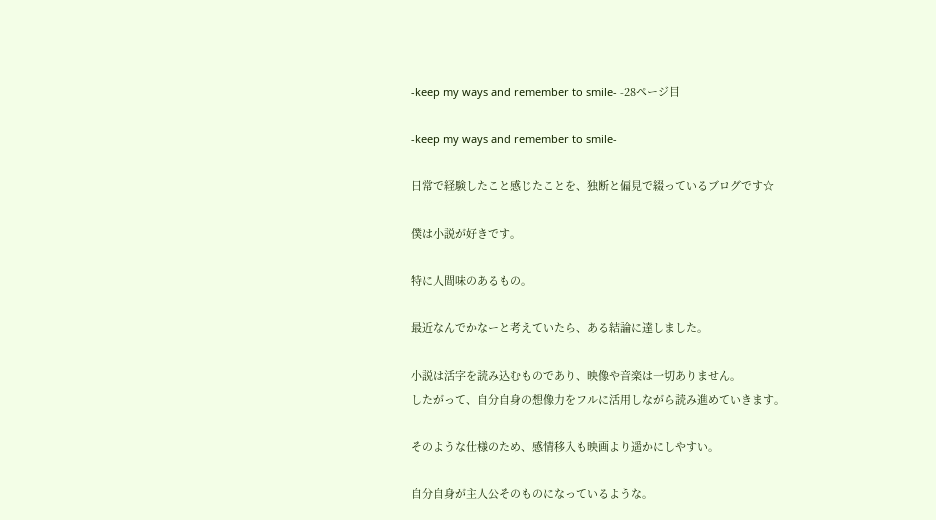-keep my ways and remember to smile- -28ページ目

-keep my ways and remember to smile-

日常で経験したこと感じたことを、独断と偏見で綴っているブログです☆

僕は小説が好きです。

特に人間味のあるもの。

最近なんでかなーと考えていたら、ある結論に達しました。

小説は活字を読み込むものであり、映像や音楽は一切ありません。
したがって、自分自身の想像力をフルに活用しながら読み進めていきます。

そのような仕様のため、感情移入も映画より遥かにしやすい。

自分自身が主人公そのものになっているような。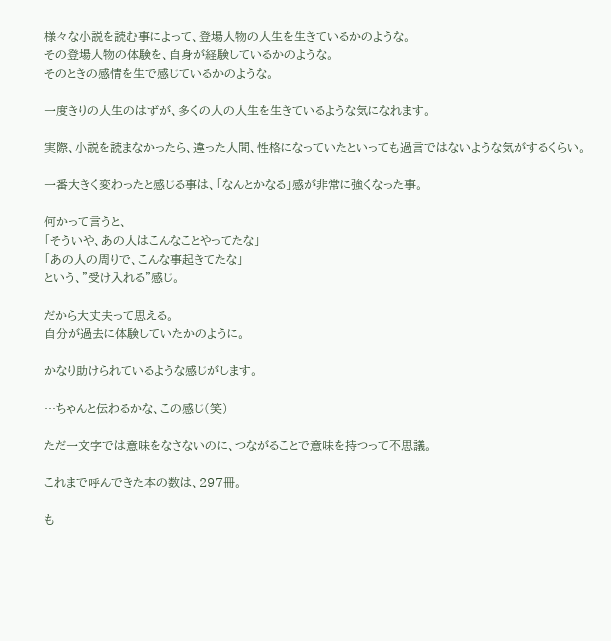様々な小説を読む事によって、登場人物の人生を生きているかのような。
その登場人物の体験を、自身が経験しているかのような。
そのときの感情を生で感じているかのような。

一度きりの人生のはずが、多くの人の人生を生きているような気になれます。

実際、小説を読まなかったら、違った人間、性格になっていたといっても過言ではないような気がするくらい。

一番大きく変わったと感じる事は、「なんとかなる」感が非常に強くなった事。

何かって言うと、
「そういや、あの人はこんなことやってたな」
「あの人の周りで、こんな事起きてたな」
という、”受け入れる”感じ。

だから大丈夫って思える。
自分が過去に体験していたかのように。

かなり助けられているような感じがします。

…ちゃんと伝わるかな、この感じ(笑)

ただ一文字では意味をなさないのに、つながることで意味を持つって不思議。

これまで呼んできた本の数は、297冊。

も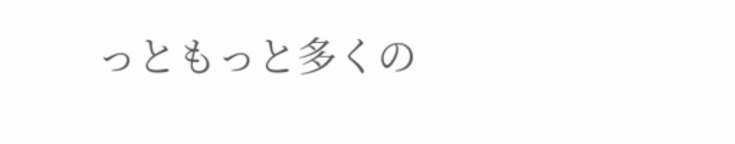っともっと多くの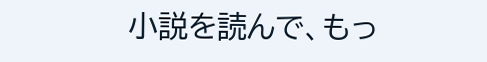小説を読んで、もっ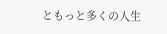ともっと多くの人生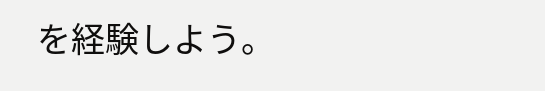を経験しよう。